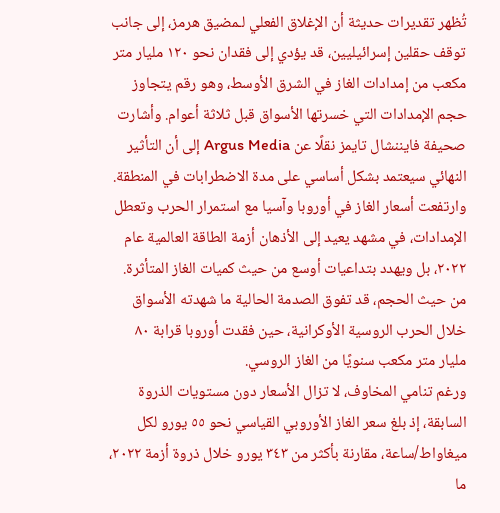تُظهر تقديرات حديثة أن الإغلاق الفعلي لـمضيق هرمز، إلى جانب توقف حقلين إسرائيليين، قد يؤدي إلى فقدان نحو ١٢٠ مليار متر مكعب من إمدادات الغاز في الشرق الأوسط، وهو رقم يتجاوز حجم الإمدادات التي خسرتها الأسواق قبل ثلاثة أعوام. وأشارت صحيفة فايننشال تايمز نقلًا عن Argus Media إلى أن التأثير النهائي سيعتمد بشكل أساسي على مدة الاضطرابات في المنطقة.
وارتفعت أسعار الغاز في أوروبا وآسيا مع استمرار الحرب وتعطل الإمدادات، في مشهد يعيد إلى الأذهان أزمة الطاقة العالمية عام ٢٠٢٢، بل ويهدد بتداعيات أوسع من حيث كميات الغاز المتأثرة.
من حيث الحجم، قد تفوق الصدمة الحالية ما شهدته الأسواق خلال الحرب الروسية الأوكرانية، حين فقدت أوروبا قرابة ٨٠ مليار متر مكعب سنويًا من الغاز الروسي.
ورغم تنامي المخاوف، لا تزال الأسعار دون مستويات الذروة السابقة، إذ بلغ سعر الغاز الأوروبي القياسي نحو ٥٥ يورو لكل ميغاواط/ساعة، مقارنة بأكثر من ٣٤٣ يورو خلال ذروة أزمة ٢٠٢٢، ما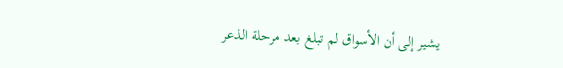يشير إلى أن الأسواق لم تبلغ بعد مرحلة الذعر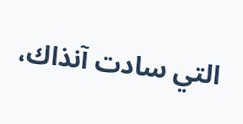التي سادت آنذاك،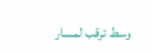وسط ترقب لمسار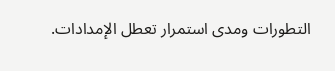التطورات ومدى استمرار تعطل الإمدادات.